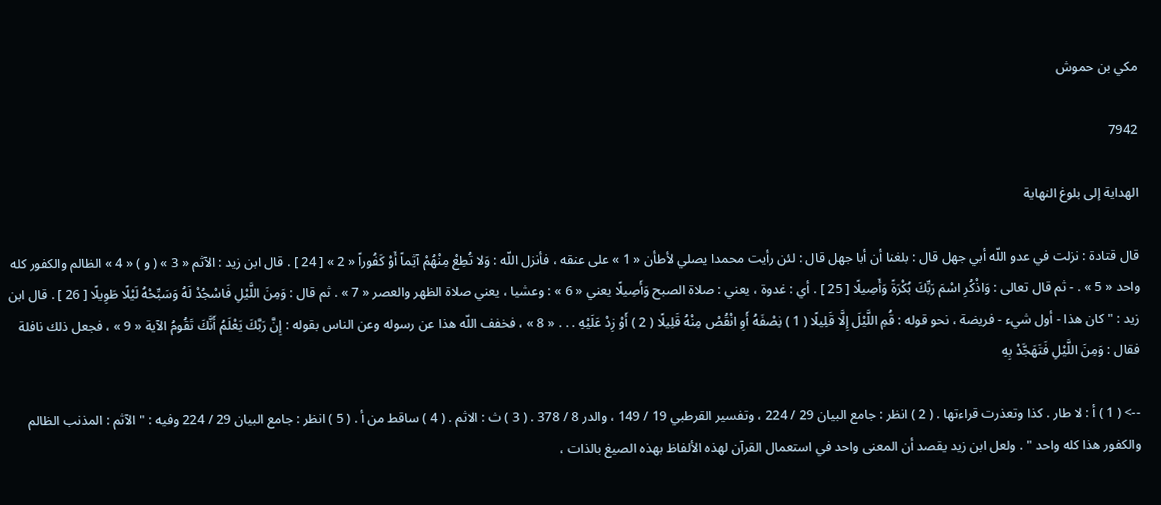مكي بن حموش

7942

الهداية إلى بلوغ النهاية

قال قتادة : نزلت في عدو اللّه أبي جهل قال : بلغنا أن أبا جهل قال : لئن رأيت محمدا يصلي لأطأن « 1 » على عنقه ، فأنزل اللّه : وَلا تُطِعْ مِنْهُمْ آثِماً أَوْ كَفُوراً « 2 » [ 24 ] . قال ابن زيد : الآثم « 3 » ( و ) « 4 » الظالم والكفور كله واحد « 5 » . - ثم قال تعالى : وَاذْكُرِ اسْمَ رَبِّكَ بُكْرَةً وَأَصِيلًا [ 25 ] . أي : غدوة ، يعني : صلاة الصبح وَأَصِيلًا يعني « 6 » : وعشيا ، يعني صلاة الظهر والعصر « 7 » . ثم قال : وَمِنَ اللَّيْلِ فَاسْجُدْ لَهُ وَسَبِّحْهُ لَيْلًا طَوِيلًا [ 26 ] . قال ابن زيد : " كان هذا - أول شيء - فريضة ، نحو قوله : قُمِ اللَّيْلَ إِلَّا قَلِيلًا ( 1 ) نِصْفَهُ أَوِ انْقُصْ مِنْهُ قَلِيلًا ( 2 ) أَوْ زِدْ عَلَيْهِ . . . « 8 » ، فخفف اللّه هذا عن رسوله وعن الناس بقوله : إِنَّ رَبَّكَ يَعْلَمُ أَنَّكَ تَقُومُ الآية « 9 » ، فجعل ذلك نافلة فقال : وَمِنَ اللَّيْلِ فَتَهَجَّدْ بِهِ

--> ( 1 ) أ : لا طار . كذا وتعذرت قراءتها . ( 2 ) انظر : جامع البيان 29 / 224 ، وتفسير القرطبي 19 / 149 ، والدر 8 / 378 . ( 3 ) ث : الاثم . ( 4 ) ساقط من أ . ( 5 ) انظر : جامع البيان 29 / 224 وفيه : " الآثم : المذنب الظالم والكفور هذا كله واحد " . ولعل ابن زيد يقصد أن المعنى واحد في استعمال القرآن لهذه الألفاظ بهذه الصيغ بالذات ،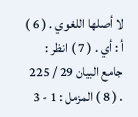لا أصلها اللغوي . ( 6 ) أ : أي . ( 7 ) انظر : جامع البيان 29 / 225 . ( 8 ) المزمل : 1 - 3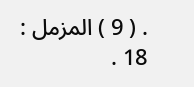. ( 9 ) المزمل : 18 .